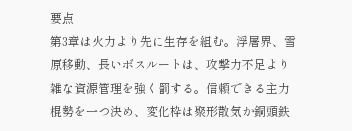要点
第3章は火力より先に生存を組む。浮屠界、雪原移動、長いボスルートは、攻撃力不足より雑な資源管理を強く罰する。信頼できる主力棍勢を一つ決め、変化枠は聚形散気か銅頭鉄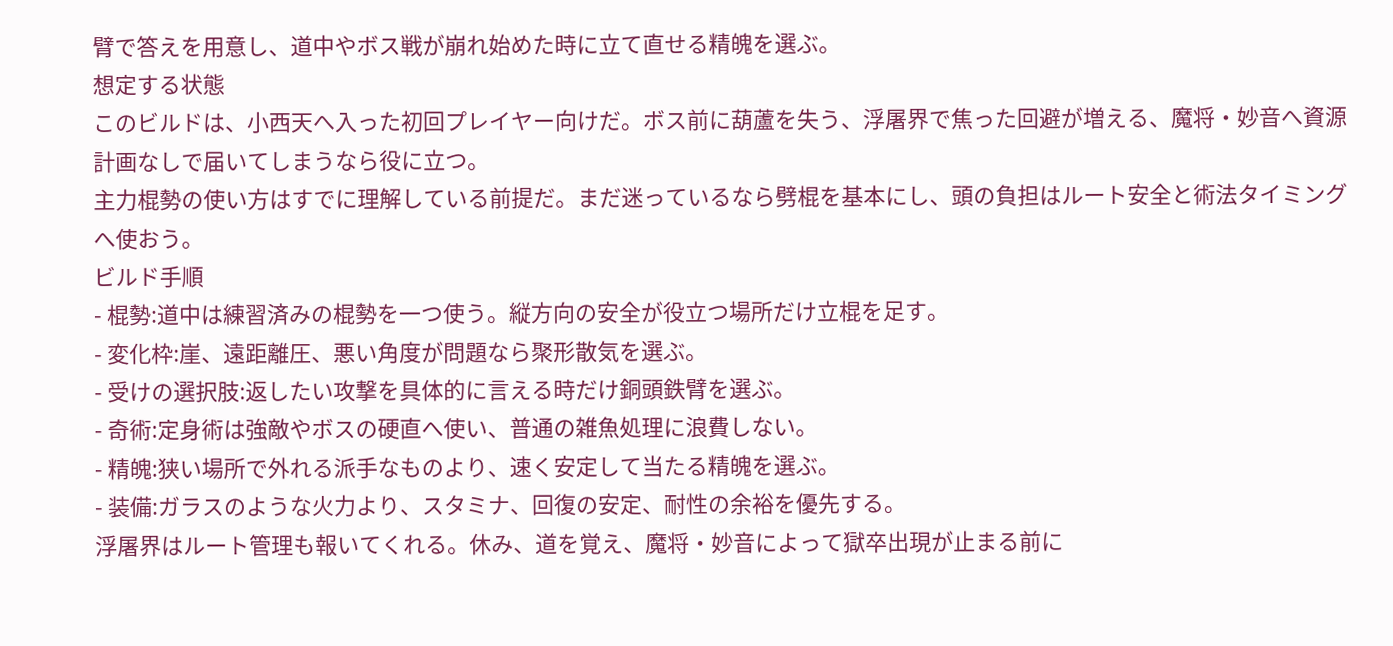臂で答えを用意し、道中やボス戦が崩れ始めた時に立て直せる精魄を選ぶ。
想定する状態
このビルドは、小西天へ入った初回プレイヤー向けだ。ボス前に葫蘆を失う、浮屠界で焦った回避が増える、魔将・妙音へ資源計画なしで届いてしまうなら役に立つ。
主力棍勢の使い方はすでに理解している前提だ。まだ迷っているなら劈棍を基本にし、頭の負担はルート安全と術法タイミングへ使おう。
ビルド手順
- 棍勢:道中は練習済みの棍勢を一つ使う。縦方向の安全が役立つ場所だけ立棍を足す。
- 変化枠:崖、遠距離圧、悪い角度が問題なら聚形散気を選ぶ。
- 受けの選択肢:返したい攻撃を具体的に言える時だけ銅頭鉄臂を選ぶ。
- 奇術:定身術は強敵やボスの硬直へ使い、普通の雑魚処理に浪費しない。
- 精魄:狭い場所で外れる派手なものより、速く安定して当たる精魄を選ぶ。
- 装備:ガラスのような火力より、スタミナ、回復の安定、耐性の余裕を優先する。
浮屠界はルート管理も報いてくれる。休み、道を覚え、魔将・妙音によって獄卒出現が止まる前に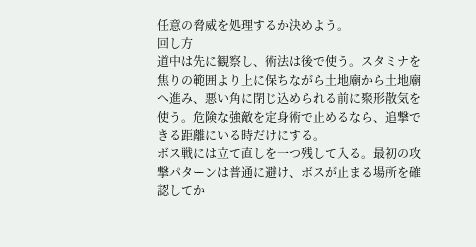任意の脅威を処理するか決めよう。
回し方
道中は先に観察し、術法は後で使う。スタミナを焦りの範囲より上に保ちながら土地廟から土地廟へ進み、悪い角に閉じ込められる前に聚形散気を使う。危険な強敵を定身術で止めるなら、追撃できる距離にいる時だけにする。
ボス戦には立て直しを一つ残して入る。最初の攻撃パターンは普通に避け、ボスが止まる場所を確認してか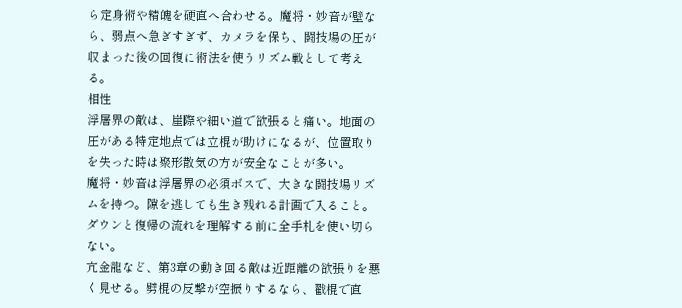ら定身術や精魄を硬直へ合わせる。魔将・妙音が壁なら、弱点へ急ぎすぎず、カメラを保ち、闘技場の圧が収まった後の回復に術法を使うリズム戦として考える。
相性
浮屠界の敵は、崖際や細い道で欲張ると痛い。地面の圧がある特定地点では立棍が助けになるが、位置取りを失った時は聚形散気の方が安全なことが多い。
魔将・妙音は浮屠界の必須ボスで、大きな闘技場リズムを持つ。隙を逃しても生き残れる計画で入ること。ダウンと復帰の流れを理解する前に全手札を使い切らない。
亢金龍など、第3章の動き回る敵は近距離の欲張りを悪く見せる。劈棍の反撃が空振りするなら、戳棍で直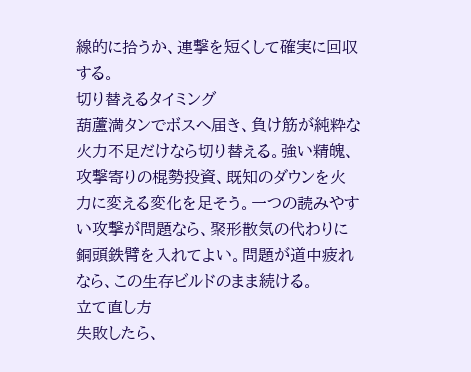線的に拾うか、連撃を短くして確実に回収する。
切り替えるタイミング
葫蘆満タンでボスへ届き、負け筋が純粋な火力不足だけなら切り替える。強い精魄、攻撃寄りの棍勢投資、既知のダウンを火力に変える変化を足そう。一つの読みやすい攻撃が問題なら、聚形散気の代わりに銅頭鉄臂を入れてよい。問題が道中疲れなら、この生存ビルドのまま続ける。
立て直し方
失敗したら、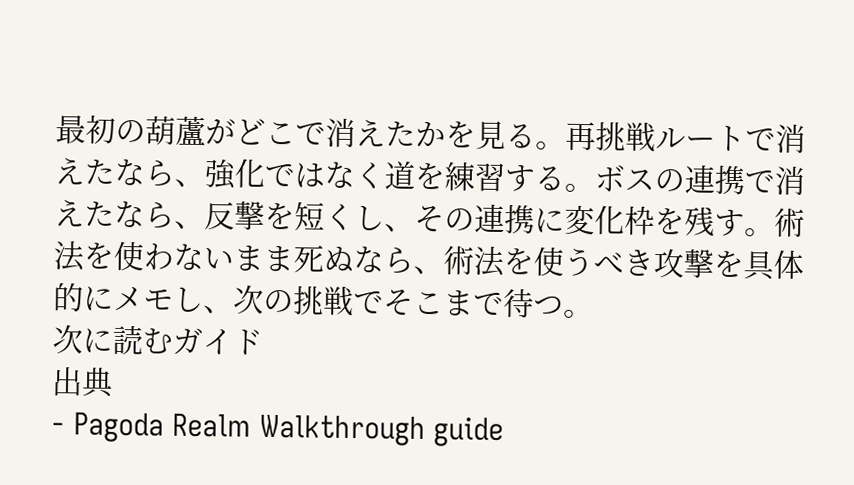最初の葫蘆がどこで消えたかを見る。再挑戦ルートで消えたなら、強化ではなく道を練習する。ボスの連携で消えたなら、反撃を短くし、その連携に変化枠を残す。術法を使わないまま死ぬなら、術法を使うべき攻撃を具体的にメモし、次の挑戦でそこまで待つ。
次に読むガイド
出典
- Pagoda Realm Walkthrough guide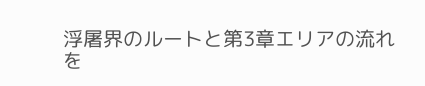浮屠界のルートと第3章エリアの流れを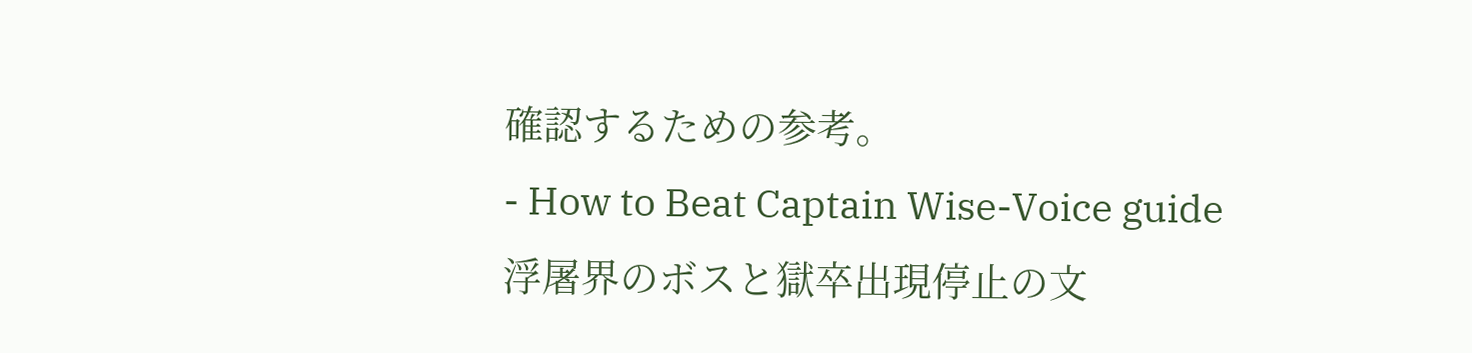確認するための参考。
- How to Beat Captain Wise-Voice guide
浮屠界のボスと獄卒出現停止の文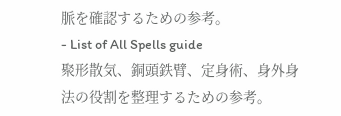脈を確認するための参考。
- List of All Spells guide
聚形散気、銅頭鉄臂、定身術、身外身法の役割を整理するための参考。